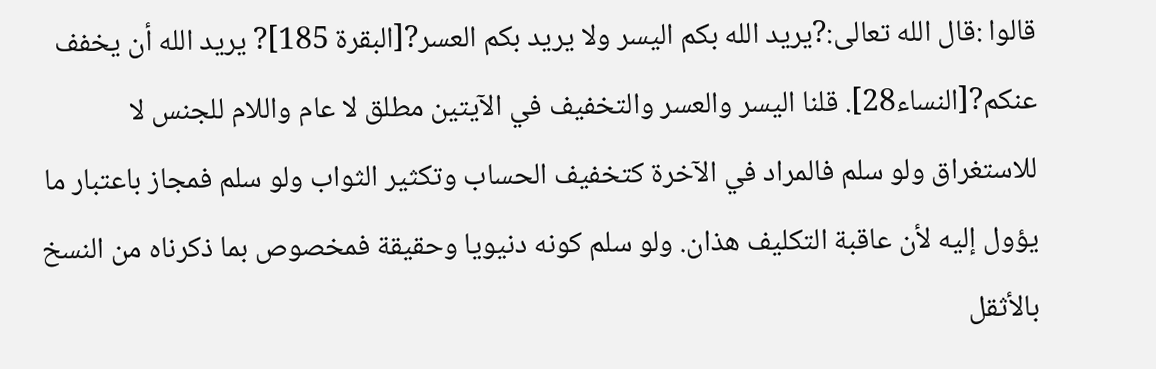قالوا :قال الله تعالى:?يريد الله بكم اليسر ولا يريد بكم العسر?[البقرة 185]? يريد الله أن يخفف عنكم?[النساء28]. قلنا اليسر والعسر والتخفيف في الآيتين مطلق لا عام واللام للجنس لا للاستغراق ولو سلم فالمراد في الآخرة كتخفيف الحساب وتكثير الثواب ولو سلم فمجاز باعتبار ما يؤول إليه لأن عاقبة التكليف هذان. ولو سلم كونه دنيويا وحقيقة فمخصوص بما ذكرناه من النسخ بالأثقل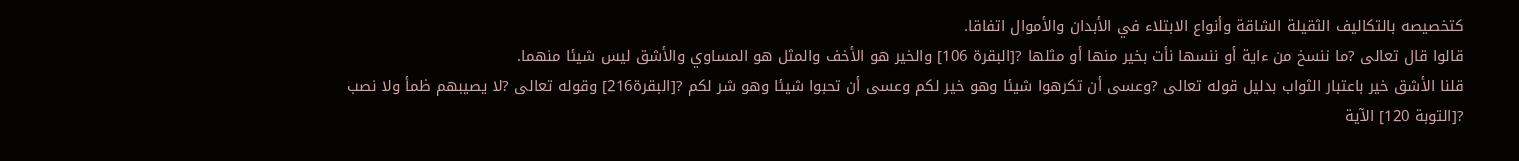كتخصيصه بالتكاليف الثقيلة الشاقة وأنواع الابتلاء في الأبدان والأموال اتفاقا.
قالوا قال تعالى ?ما ننسخ من ءاية أو ننسها نأت بخير منها أو مثلها ?[البقرة 106] والخير هو الأخف والمثل هو المساوي والأشق ليس شيئا منهما.
قلنا الأشق خير باعتبار الثواب بدليل قوله تعالى ?وعسى أن تكرهوا شيئا وهو خير لكم وعسى أن تحبوا شيئا وهو شر لكم ?[البقرة216] وقوله تعالى ?لا يصيبهم ظمأ ولا نصب ?[التوبة 120] الآية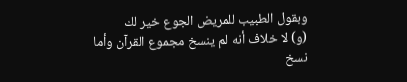وبقول الطبيب للمريض الجوع خير لك
(و) لا خلاف أنه لم ينسخ مجموع القرآن وأما نسخ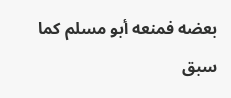بعضه فمنعه أبو مسلم كما سبق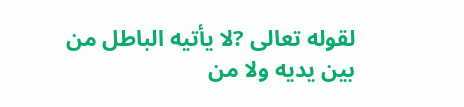لقوله تعالى ?لا يأتيه الباطل من بين يديه ولا من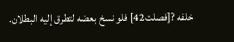خلفه ?[فصلت42] فلو نسخ بعضه لتطرق إليه البطلان.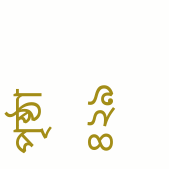পৃষ্ঠা ৪২৯